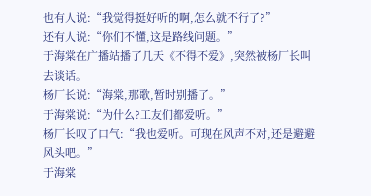也有人说:“我觉得挺好听的啊,怎么就不行了?”
还有人说:“你们不懂,这是路线问题。”
于海棠在广播站播了几天《不得不爱》,突然被杨厂长叫去谈话。
杨厂长说:“海棠,那歌,暂时别播了。”
于海棠说:“为什么?工友们都爱听。”
杨厂长叹了口气:“我也爱听。可现在风声不对,还是避避风头吧。”
于海棠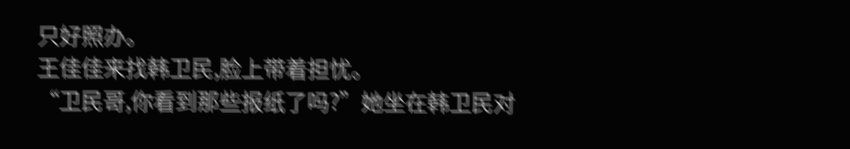只好照办。
王佳佳来找韩卫民,脸上带着担忧。
“卫民哥,你看到那些报纸了吗?”她坐在韩卫民对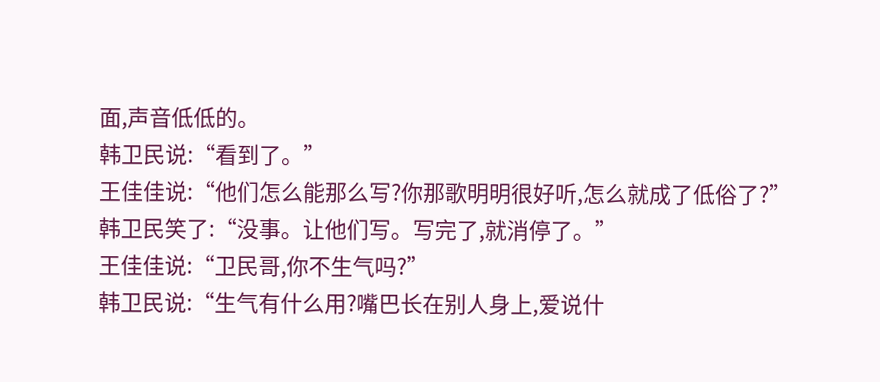面,声音低低的。
韩卫民说:“看到了。”
王佳佳说:“他们怎么能那么写?你那歌明明很好听,怎么就成了低俗了?”
韩卫民笑了:“没事。让他们写。写完了,就消停了。”
王佳佳说:“卫民哥,你不生气吗?”
韩卫民说:“生气有什么用?嘴巴长在别人身上,爱说什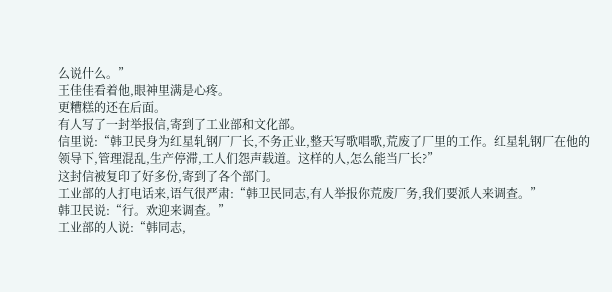么说什么。”
王佳佳看着他,眼神里满是心疼。
更糟糕的还在后面。
有人写了一封举报信,寄到了工业部和文化部。
信里说:“韩卫民身为红星轧钢厂厂长,不务正业,整天写歌唱歌,荒废了厂里的工作。红星轧钢厂在他的领导下,管理混乱,生产停滞,工人们怨声载道。这样的人,怎么能当厂长?”
这封信被复印了好多份,寄到了各个部门。
工业部的人打电话来,语气很严肃:“韩卫民同志,有人举报你荒废厂务,我们要派人来调查。”
韩卫民说:“行。欢迎来调查。”
工业部的人说:“韩同志,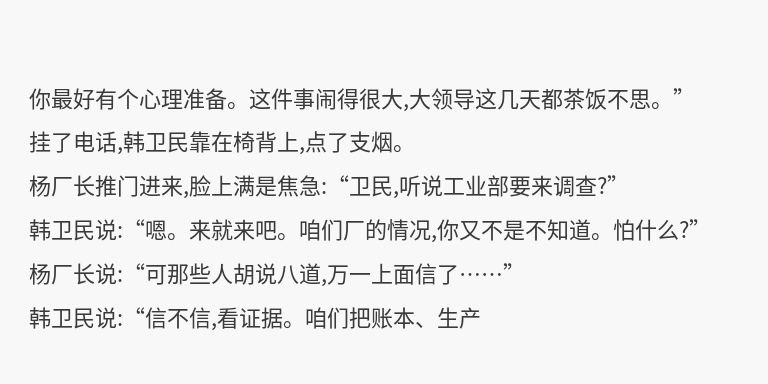你最好有个心理准备。这件事闹得很大,大领导这几天都茶饭不思。”
挂了电话,韩卫民靠在椅背上,点了支烟。
杨厂长推门进来,脸上满是焦急:“卫民,听说工业部要来调查?”
韩卫民说:“嗯。来就来吧。咱们厂的情况,你又不是不知道。怕什么?”
杨厂长说:“可那些人胡说八道,万一上面信了……”
韩卫民说:“信不信,看证据。咱们把账本、生产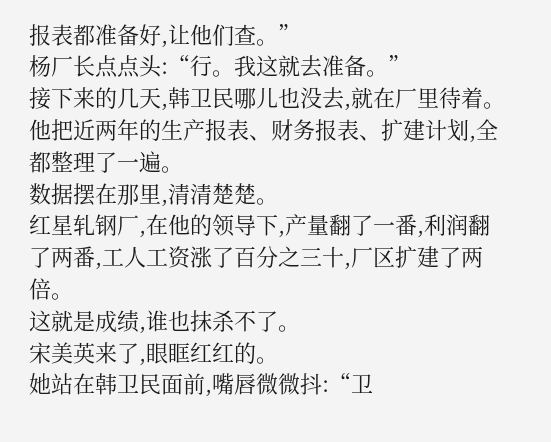报表都准备好,让他们查。”
杨厂长点点头:“行。我这就去准备。”
接下来的几天,韩卫民哪儿也没去,就在厂里待着。
他把近两年的生产报表、财务报表、扩建计划,全都整理了一遍。
数据摆在那里,清清楚楚。
红星轧钢厂,在他的领导下,产量翻了一番,利润翻了两番,工人工资涨了百分之三十,厂区扩建了两倍。
这就是成绩,谁也抹杀不了。
宋美英来了,眼眶红红的。
她站在韩卫民面前,嘴唇微微抖:“卫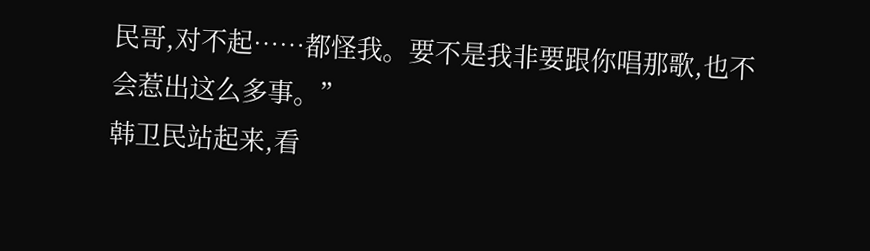民哥,对不起……都怪我。要不是我非要跟你唱那歌,也不会惹出这么多事。”
韩卫民站起来,看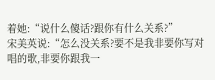着她:“说什么傻话?跟你有什么关系?”
宋美英说:“怎么没关系?要不是我非要你写对唱的歌,非要你跟我一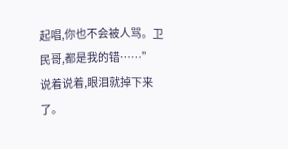起唱,你也不会被人骂。卫民哥,都是我的错……”
说着说着,眼泪就掉下来了。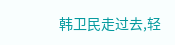韩卫民走过去,轻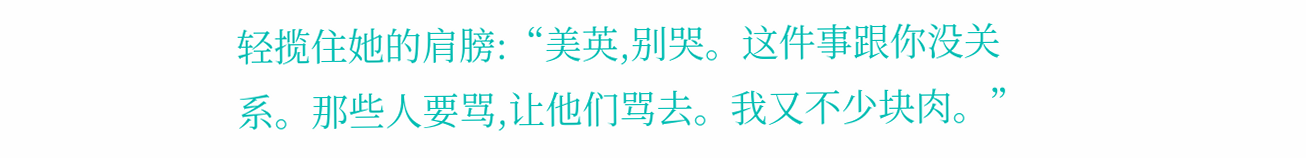轻揽住她的肩膀:“美英,别哭。这件事跟你没关系。那些人要骂,让他们骂去。我又不少块肉。”